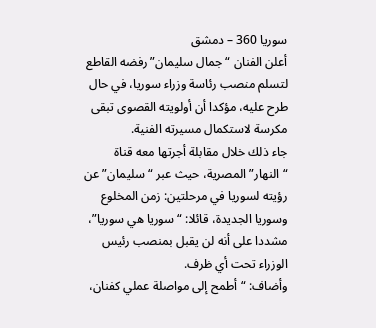سوريا 360 – دمشق
أعلن الفنان “جمال سليمان” رفضه القاطع لتسلم منصب رئاسة وزراء سوريا، في حال طرح عليه، مؤكدا أن أولويته القصوى تبقى مكرسة لاستكمال مسيرته الفنية.
جاء ذلك خلال مقابلة أجرتها معه قناة “النهار” المصرية، حيث عبر “سليمان” عن رؤيته لسوريا في مرحلتين: زمن المخلوع وسوريا الجديدة، قائلا: “سوريا هي سوريا”، مشددا على أنه لن يقبل بمنصب رئيس الوزراء تحت أي ظرف.
وأضاف: “أطمح إلى مواصلة عملي كفنان،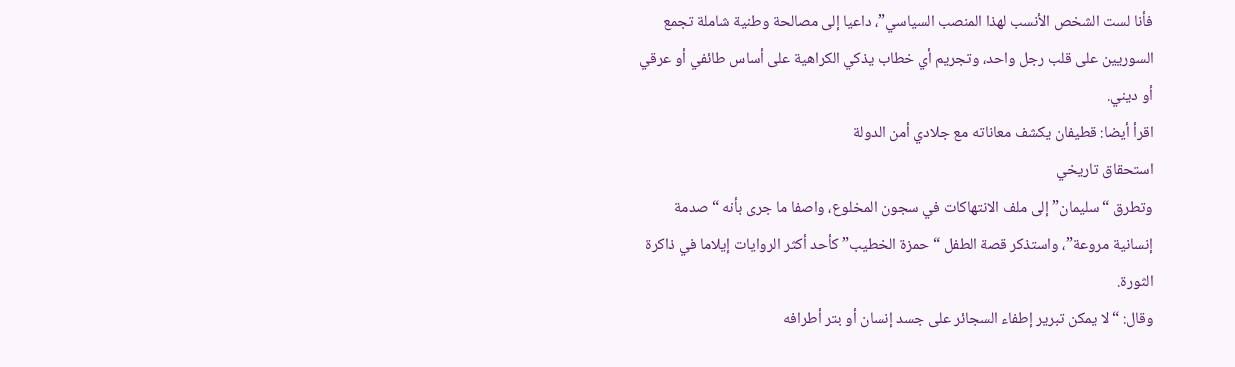فأنا لست الشخص الأنسب لهذا المنصب السياسي”، داعيا إلى مصالحة وطنية شاملة تجمع السوريين على قلب رجل واحد، وتجريم أي خطاب يذكي الكراهية على أساس طائفي أو عرقي أو ديني.
اقرأ أيضا: قطيفان يكشف معاناته مع جلادي أمن الدولة
استحقاق تاريخي
وتطرق “سليمان” إلى ملف الانتهاكات في سجون المخلوع، واصفا ما جرى بأنه “صدمة إنسانية مروعة”، واستذكر قصة الطفل “حمزة الخطيب” كأحد أكثر الروايات إيلاما في ذاكرة الثورة.
وقال: “لا يمكن تبرير إطفاء السجائر على جسد إنسان أو بتر أطرافه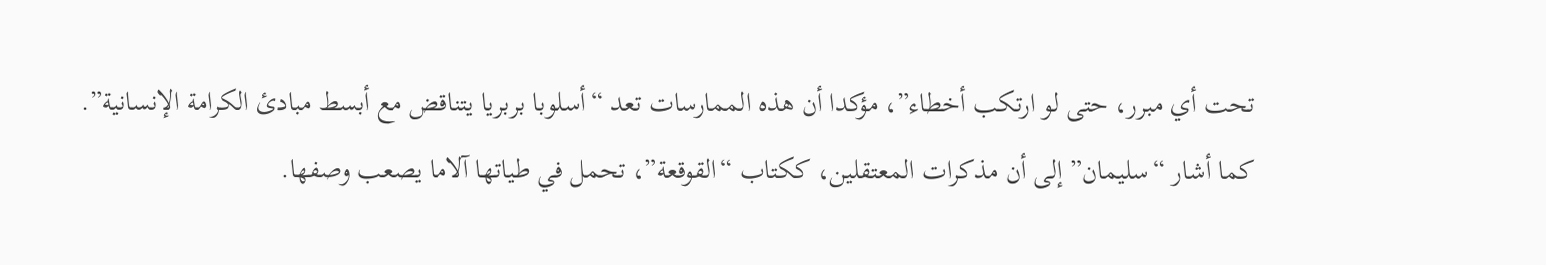تحت أي مبرر، حتى لو ارتكب أخطاء”، مؤكدا أن هذه الممارسات تعد “أسلوبا بربريا يتناقض مع أبسط مبادئ الكرامة الإنسانية”.
كما أشار “سليمان” إلى أن مذكرات المعتقلين، ككتاب “القوقعة”، تحمل في طياتها آلاما يصعب وصفها.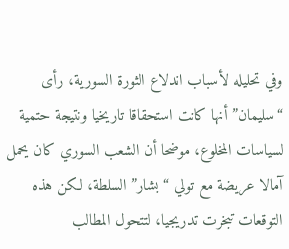وفي تحليله لأسباب اندلاع الثورة السورية، رأى “سليمان” أنها كانت استحقاقا تاريخيا ونتيجة حتمية لسياسات المخلوع، موضحا أن الشعب السوري كان يحمل آمالا عريضة مع تولي “بشار” السلطة، لكن هذه التوقعات تبخرت تدريجيا، لتتحول المطالب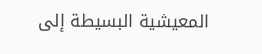المعيشية البسيطة إلى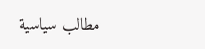مطالب سياسية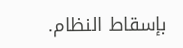بإسقاط النظام.